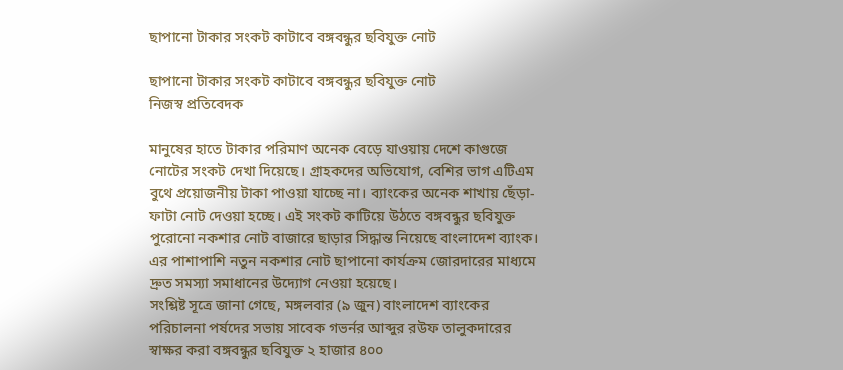ছাপানো টাকার সংকট কাটাবে বঙ্গবন্ধুর ছবিযুক্ত নোট

ছাপানো টাকার সংকট কাটাবে বঙ্গবন্ধুর ছবিযুক্ত নোট
নিজস্ব প্রতিবেদক

মানুষের হাতে টাকার পরিমাণ অনেক বেড়ে যাওয়ায় দেশে কাগুজে নোটের সংকট দেখা দিয়েছে। গ্রাহকদের অভিযোগ, বেশির ভাগ এটিএম বুথে প্রয়োজনীয় টাকা পাওয়া যাচ্ছে না। ব্যাংকের অনেক শাখায় ছেঁড়া-ফাটা নোট দেওয়া হচ্ছে। এই সংকট কাটিয়ে উঠতে বঙ্গবন্ধুর ছবিযুক্ত পুরোনো নকশার নোট বাজারে ছাড়ার সিদ্ধান্ত নিয়েছে বাংলাদেশ ব্যাংক। এর পাশাপাশি নতুন নকশার নোট ছাপানো কার্যক্রম জোরদারের মাধ্যমে দ্রুত সমস্যা সমাধানের উদ্যোগ নেওয়া হয়েছে।
সংশ্লিষ্ট সূত্রে জানা গেছে, মঙ্গলবার (৯ জুন) বাংলাদেশ ব্যাংকের পরিচালনা পর্ষদের সভায় সাবেক গভর্নর আব্দুর রউফ তালুকদারের স্বাক্ষর করা বঙ্গবন্ধুর ছবিযুক্ত ২ হাজার ৪০০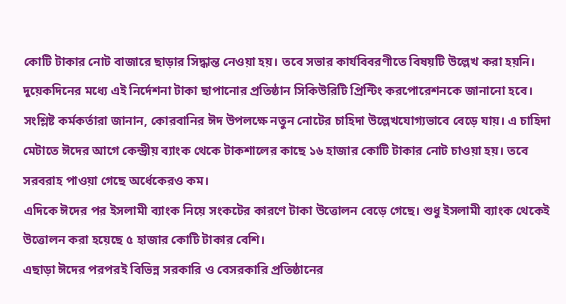কোটি টাকার নোট বাজারে ছাড়ার সিদ্ধান্ত নেওয়া হয়। তবে সভার কার্যবিবরণীতে বিষয়টি উল্লেখ করা হয়নি। দুয়েকদিনের মধ্যে এই নির্দেশনা টাকা ছাপানোর প্রতিষ্ঠান সিকিউরিটি প্রিন্টিং করপোরেশনকে জানানো হবে।
সংশ্লিষ্ট কর্মকর্তারা জানান, কোরবানির ঈদ উপলক্ষে নতুন নোটের চাহিদা উল্লেখযোগ্যভাবে বেড়ে যায়। এ চাহিদা মেটাতে ঈদের আগে কেন্দ্রীয় ব্যাংক থেকে টাকশালের কাছে ১৬ হাজার কোটি টাকার নোট চাওয়া হয়। তবে সরবরাহ পাওয়া গেছে অর্ধেকেরও কম।
এদিকে ঈদের পর ইসলামী ব্যাংক নিয়ে সংকটের কারণে টাকা উত্তোলন বেড়ে গেছে। শুধু ইসলামী ব্যাংক থেকেই উত্তোলন করা হয়েছে ৫ হাজার কোটি টাকার বেশি।
এছাড়া ঈদের পরপরই বিভিন্ন সরকারি ও বেসরকারি প্রতিষ্ঠানের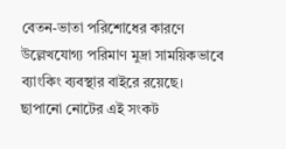বেতন-ভাতা পরিশোধের কারণে উল্লেখযোগ্য পরিমাণ মুদ্রা সাময়িকভাবে ব্যাংকিং ব্যবস্থার বাইরে রয়েছে।
ছাপানো নোটের এই সংকট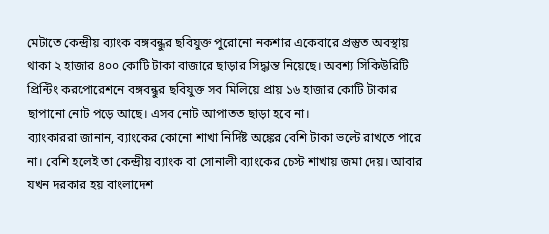মেটাতে কেন্দ্রীয় ব্যাংক বঙ্গবন্ধুর ছবিযুক্ত পুরোনো নকশার একেবারে প্রস্তুত অবস্থায় থাকা ২ হাজার ৪০০ কোটি টাকা বাজারে ছাড়ার সিদ্ধান্ত নিয়েছে। অবশ্য সিকিউরিটি প্রিন্টিং করপোরেশনে বঙ্গবন্ধুর ছবিযুক্ত সব মিলিয়ে প্রায় ১৬ হাজার কোটি টাকার ছাপানো নোট পড়ে আছে। এসব নোট আপাতত ছাড়া হবে না।
ব্যাংকাররা জানান, ব্যাংকের কোনো শাখা নির্দিষ্ট অঙ্কের বেশি টাকা ভল্টে রাখতে পারে না। বেশি হলেই তা কেন্দ্রীয় ব্যাংক বা সোনালী ব্যাংকের চেস্ট শাখায় জমা দেয়। আবার যখন দরকার হয় বাংলাদেশ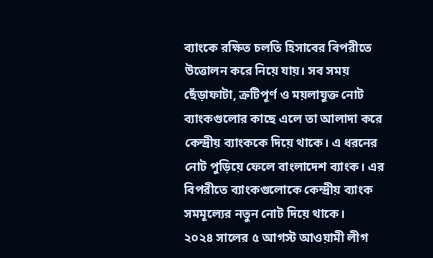ব্যাংকে রক্ষিত চলতি হিসাবের বিপরীতে উত্তোলন করে নিয়ে যায়। সব সময় ছেঁড়াফাটা, ক্রটিপূর্ণ ও ময়লাযুক্ত নোট ব্যাংকগুলোর কাছে এলে তা আলাদা করে কেন্দ্রীয় ব্যাংককে দিয়ে থাকে। এ ধরনের নোট পুড়িয়ে ফেলে বাংলাদেশ ব্যাংক। এর বিপরীতে ব্যাংকগুলোকে কেন্দ্রীয় ব্যাংক সমমূল্যের নতুন নোট দিয়ে থাকে।
২০২৪ সালের ৫ আগস্ট আওয়ামী লীগ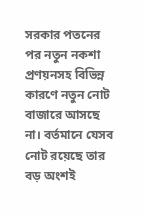সরকার পতনের পর নতুন নকশা প্রণয়নসহ বিভিন্ন কারণে নতুন নোট বাজারে আসছে না। বর্তমানে যেসব নোট রয়েছে তার বড় অংশই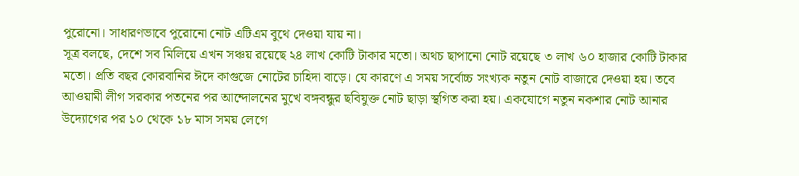পুরোনো। সাধারণভাবে পুরোনো নোট এটিএম বুথে দেওয়া যায় না।
সূত্র বলছে, দেশে সব মিলিয়ে এখন সঞ্চয় রয়েছে ২৪ লাখ কোটি টাকার মতো। অথচ ছাপানো নোট রয়েছে ৩ লাখ ৬০ হাজার কোটি টাকার মতো। প্রতি বছর কোরবানির ঈদে কাগুজে নোটের চাহিদা বাড়ে। যে কারণে এ সময় সর্বোচ্চ সংখ্যক নতুন নোট বাজারে দেওয়া হয়। তবে আওয়ামী লীগ সরকার পতনের পর আন্দোলনের মুখে বঙ্গবন্ধুর ছবিযুক্ত নোট ছাড়া স্থগিত করা হয়। একযোগে নতুন নকশার নোট আনার উদ্যোগের পর ১০ থেকে ১৮ মাস সময় লেগে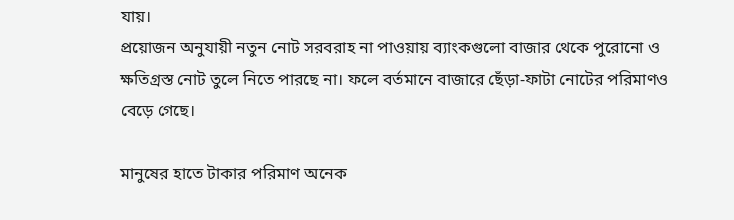যায়।
প্রয়োজন অনুযায়ী নতুন নোট সরবরাহ না পাওয়ায় ব্যাংকগুলো বাজার থেকে পুরোনো ও ক্ষতিগ্রস্ত নোট তুলে নিতে পারছে না। ফলে বর্তমানে বাজারে ছেঁড়া-ফাটা নোটের পরিমাণও বেড়ে গেছে।

মানুষের হাতে টাকার পরিমাণ অনেক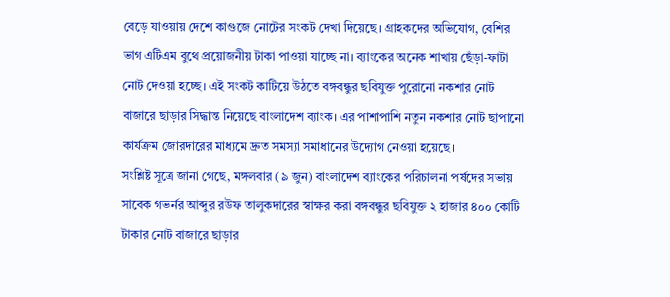বেড়ে যাওয়ায় দেশে কাগুজে নোটের সংকট দেখা দিয়েছে। গ্রাহকদের অভিযোগ, বেশির ভাগ এটিএম বুথে প্রয়োজনীয় টাকা পাওয়া যাচ্ছে না। ব্যাংকের অনেক শাখায় ছেঁড়া-ফাটা নোট দেওয়া হচ্ছে। এই সংকট কাটিয়ে উঠতে বঙ্গবন্ধুর ছবিযুক্ত পুরোনো নকশার নোট বাজারে ছাড়ার সিদ্ধান্ত নিয়েছে বাংলাদেশ ব্যাংক। এর পাশাপাশি নতুন নকশার নোট ছাপানো কার্যক্রম জোরদারের মাধ্যমে দ্রুত সমস্যা সমাধানের উদ্যোগ নেওয়া হয়েছে।
সংশ্লিষ্ট সূত্রে জানা গেছে, মঙ্গলবার (৯ জুন) বাংলাদেশ ব্যাংকের পরিচালনা পর্ষদের সভায় সাবেক গভর্নর আব্দুর রউফ তালুকদারের স্বাক্ষর করা বঙ্গবন্ধুর ছবিযুক্ত ২ হাজার ৪০০ কোটি টাকার নোট বাজারে ছাড়ার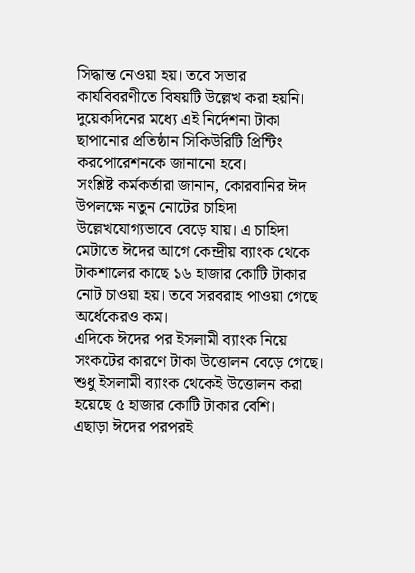সিদ্ধান্ত নেওয়া হয়। তবে সভার কার্যবিবরণীতে বিষয়টি উল্লেখ করা হয়নি। দুয়েকদিনের মধ্যে এই নির্দেশনা টাকা ছাপানোর প্রতিষ্ঠান সিকিউরিটি প্রিন্টিং করপোরেশনকে জানানো হবে।
সংশ্লিষ্ট কর্মকর্তারা জানান, কোরবানির ঈদ উপলক্ষে নতুন নোটের চাহিদা উল্লেখযোগ্যভাবে বেড়ে যায়। এ চাহিদা মেটাতে ঈদের আগে কেন্দ্রীয় ব্যাংক থেকে টাকশালের কাছে ১৬ হাজার কোটি টাকার নোট চাওয়া হয়। তবে সরবরাহ পাওয়া গেছে অর্ধেকেরও কম।
এদিকে ঈদের পর ইসলামী ব্যাংক নিয়ে সংকটের কারণে টাকা উত্তোলন বেড়ে গেছে। শুধু ইসলামী ব্যাংক থেকেই উত্তোলন করা হয়েছে ৫ হাজার কোটি টাকার বেশি।
এছাড়া ঈদের পরপরই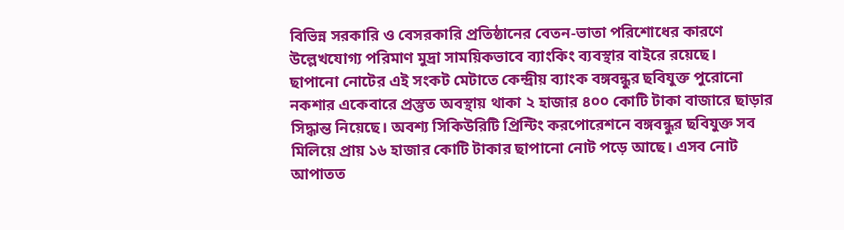বিভিন্ন সরকারি ও বেসরকারি প্রতিষ্ঠানের বেতন-ভাতা পরিশোধের কারণে উল্লেখযোগ্য পরিমাণ মুদ্রা সাময়িকভাবে ব্যাংকিং ব্যবস্থার বাইরে রয়েছে।
ছাপানো নোটের এই সংকট মেটাতে কেন্দ্রীয় ব্যাংক বঙ্গবন্ধুর ছবিযুক্ত পুরোনো নকশার একেবারে প্রস্তুত অবস্থায় থাকা ২ হাজার ৪০০ কোটি টাকা বাজারে ছাড়ার সিদ্ধান্ত নিয়েছে। অবশ্য সিকিউরিটি প্রিন্টিং করপোরেশনে বঙ্গবন্ধুর ছবিযুক্ত সব মিলিয়ে প্রায় ১৬ হাজার কোটি টাকার ছাপানো নোট পড়ে আছে। এসব নোট আপাতত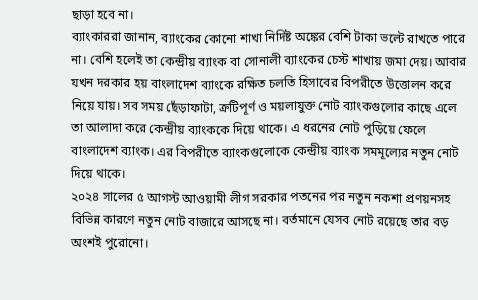ছাড়া হবে না।
ব্যাংকাররা জানান, ব্যাংকের কোনো শাখা নির্দিষ্ট অঙ্কের বেশি টাকা ভল্টে রাখতে পারে না। বেশি হলেই তা কেন্দ্রীয় ব্যাংক বা সোনালী ব্যাংকের চেস্ট শাখায় জমা দেয়। আবার যখন দরকার হয় বাংলাদেশ ব্যাংকে রক্ষিত চলতি হিসাবের বিপরীতে উত্তোলন করে নিয়ে যায়। সব সময় ছেঁড়াফাটা, ক্রটিপূর্ণ ও ময়লাযুক্ত নোট ব্যাংকগুলোর কাছে এলে তা আলাদা করে কেন্দ্রীয় ব্যাংককে দিয়ে থাকে। এ ধরনের নোট পুড়িয়ে ফেলে বাংলাদেশ ব্যাংক। এর বিপরীতে ব্যাংকগুলোকে কেন্দ্রীয় ব্যাংক সমমূল্যের নতুন নোট দিয়ে থাকে।
২০২৪ সালের ৫ আগস্ট আওয়ামী লীগ সরকার পতনের পর নতুন নকশা প্রণয়নসহ বিভিন্ন কারণে নতুন নোট বাজারে আসছে না। বর্তমানে যেসব নোট রয়েছে তার বড় অংশই পুরোনো।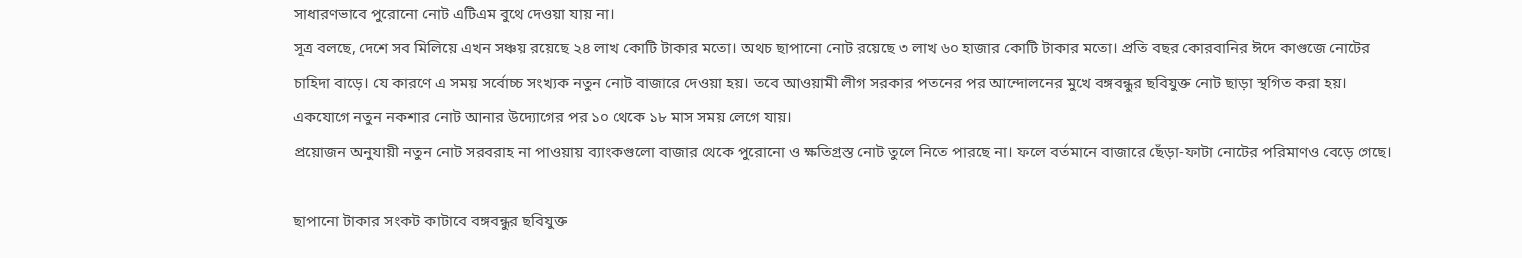সাধারণভাবে পুরোনো নোট এটিএম বুথে দেওয়া যায় না।
সূত্র বলছে, দেশে সব মিলিয়ে এখন সঞ্চয় রয়েছে ২৪ লাখ কোটি টাকার মতো। অথচ ছাপানো নোট রয়েছে ৩ লাখ ৬০ হাজার কোটি টাকার মতো। প্রতি বছর কোরবানির ঈদে কাগুজে নোটের চাহিদা বাড়ে। যে কারণে এ সময় সর্বোচ্চ সংখ্যক নতুন নোট বাজারে দেওয়া হয়। তবে আওয়ামী লীগ সরকার পতনের পর আন্দোলনের মুখে বঙ্গবন্ধুর ছবিযুক্ত নোট ছাড়া স্থগিত করা হয়। একযোগে নতুন নকশার নোট আনার উদ্যোগের পর ১০ থেকে ১৮ মাস সময় লেগে যায়।
প্রয়োজন অনুযায়ী নতুন নোট সরবরাহ না পাওয়ায় ব্যাংকগুলো বাজার থেকে পুরোনো ও ক্ষতিগ্রস্ত নোট তুলে নিতে পারছে না। ফলে বর্তমানে বাজারে ছেঁড়া-ফাটা নোটের পরিমাণও বেড়ে গেছে।

ছাপানো টাকার সংকট কাটাবে বঙ্গবন্ধুর ছবিযুক্ত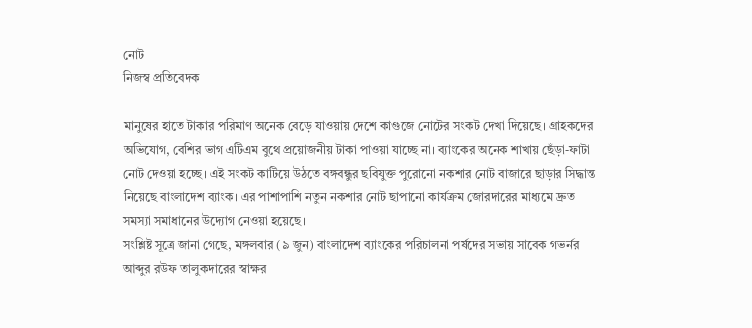নোট
নিজস্ব প্রতিবেদক

মানুষের হাতে টাকার পরিমাণ অনেক বেড়ে যাওয়ায় দেশে কাগুজে নোটের সংকট দেখা দিয়েছে। গ্রাহকদের অভিযোগ, বেশির ভাগ এটিএম বুথে প্রয়োজনীয় টাকা পাওয়া যাচ্ছে না। ব্যাংকের অনেক শাখায় ছেঁড়া-ফাটা নোট দেওয়া হচ্ছে। এই সংকট কাটিয়ে উঠতে বঙ্গবন্ধুর ছবিযুক্ত পুরোনো নকশার নোট বাজারে ছাড়ার সিদ্ধান্ত নিয়েছে বাংলাদেশ ব্যাংক। এর পাশাপাশি নতুন নকশার নোট ছাপানো কার্যক্রম জোরদারের মাধ্যমে দ্রুত সমস্যা সমাধানের উদ্যোগ নেওয়া হয়েছে।
সংশ্লিষ্ট সূত্রে জানা গেছে, মঙ্গলবার (৯ জুন) বাংলাদেশ ব্যাংকের পরিচালনা পর্ষদের সভায় সাবেক গভর্নর আব্দুর রউফ তালুকদারের স্বাক্ষর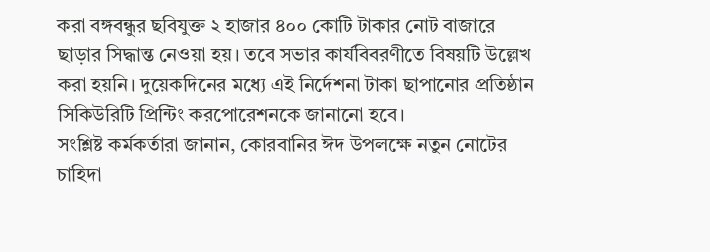করা বঙ্গবন্ধুর ছবিযুক্ত ২ হাজার ৪০০ কোটি টাকার নোট বাজারে ছাড়ার সিদ্ধান্ত নেওয়া হয়। তবে সভার কার্যবিবরণীতে বিষয়টি উল্লেখ করা হয়নি। দুয়েকদিনের মধ্যে এই নির্দেশনা টাকা ছাপানোর প্রতিষ্ঠান সিকিউরিটি প্রিন্টিং করপোরেশনকে জানানো হবে।
সংশ্লিষ্ট কর্মকর্তারা জানান, কোরবানির ঈদ উপলক্ষে নতুন নোটের চাহিদা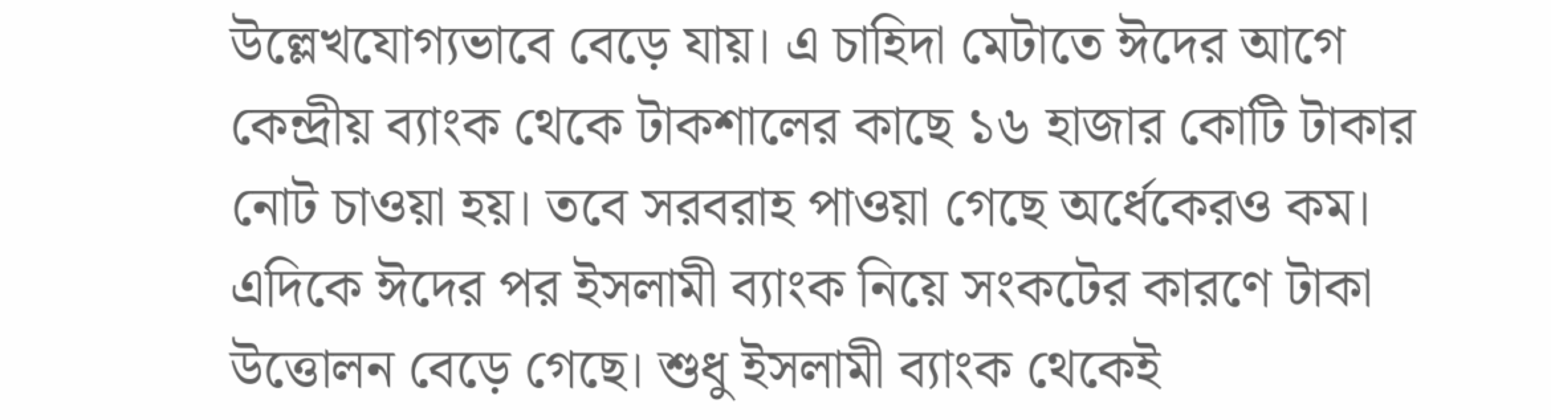উল্লেখযোগ্যভাবে বেড়ে যায়। এ চাহিদা মেটাতে ঈদের আগে কেন্দ্রীয় ব্যাংক থেকে টাকশালের কাছে ১৬ হাজার কোটি টাকার নোট চাওয়া হয়। তবে সরবরাহ পাওয়া গেছে অর্ধেকেরও কম।
এদিকে ঈদের পর ইসলামী ব্যাংক নিয়ে সংকটের কারণে টাকা উত্তোলন বেড়ে গেছে। শুধু ইসলামী ব্যাংক থেকেই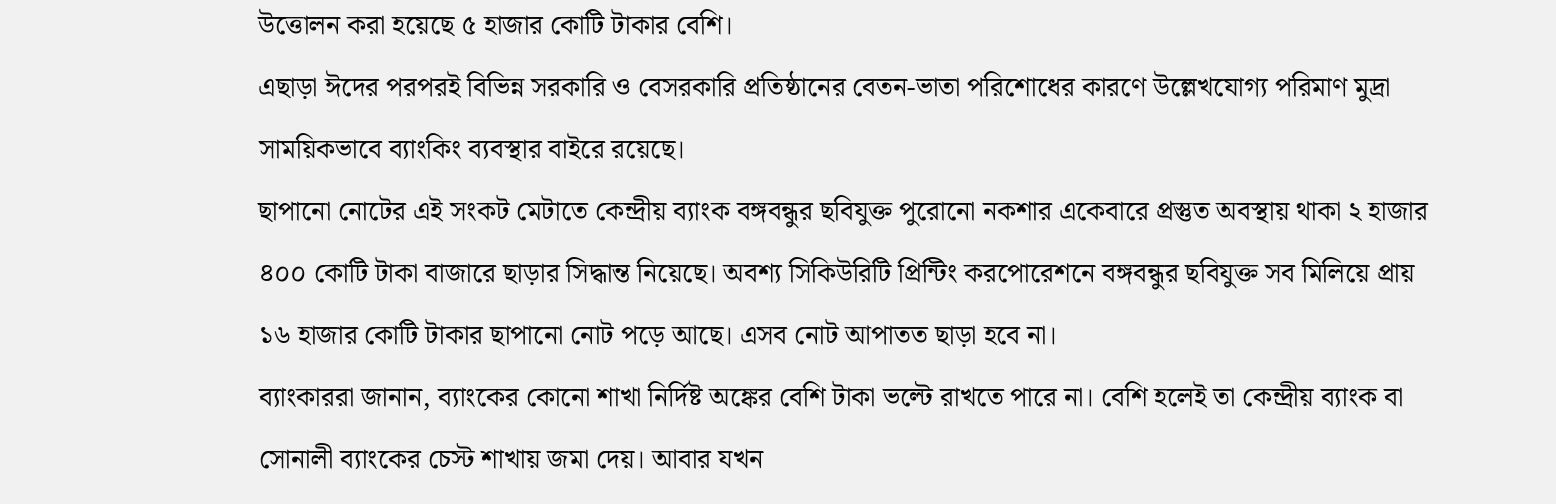উত্তোলন করা হয়েছে ৫ হাজার কোটি টাকার বেশি।
এছাড়া ঈদের পরপরই বিভিন্ন সরকারি ও বেসরকারি প্রতিষ্ঠানের বেতন-ভাতা পরিশোধের কারণে উল্লেখযোগ্য পরিমাণ মুদ্রা সাময়িকভাবে ব্যাংকিং ব্যবস্থার বাইরে রয়েছে।
ছাপানো নোটের এই সংকট মেটাতে কেন্দ্রীয় ব্যাংক বঙ্গবন্ধুর ছবিযুক্ত পুরোনো নকশার একেবারে প্রস্তুত অবস্থায় থাকা ২ হাজার ৪০০ কোটি টাকা বাজারে ছাড়ার সিদ্ধান্ত নিয়েছে। অবশ্য সিকিউরিটি প্রিন্টিং করপোরেশনে বঙ্গবন্ধুর ছবিযুক্ত সব মিলিয়ে প্রায় ১৬ হাজার কোটি টাকার ছাপানো নোট পড়ে আছে। এসব নোট আপাতত ছাড়া হবে না।
ব্যাংকাররা জানান, ব্যাংকের কোনো শাখা নির্দিষ্ট অঙ্কের বেশি টাকা ভল্টে রাখতে পারে না। বেশি হলেই তা কেন্দ্রীয় ব্যাংক বা সোনালী ব্যাংকের চেস্ট শাখায় জমা দেয়। আবার যখন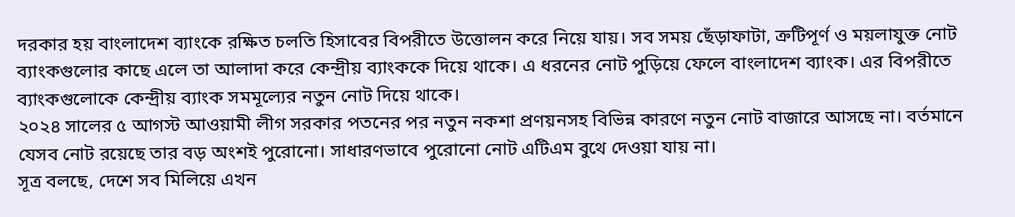দরকার হয় বাংলাদেশ ব্যাংকে রক্ষিত চলতি হিসাবের বিপরীতে উত্তোলন করে নিয়ে যায়। সব সময় ছেঁড়াফাটা, ক্রটিপূর্ণ ও ময়লাযুক্ত নোট ব্যাংকগুলোর কাছে এলে তা আলাদা করে কেন্দ্রীয় ব্যাংককে দিয়ে থাকে। এ ধরনের নোট পুড়িয়ে ফেলে বাংলাদেশ ব্যাংক। এর বিপরীতে ব্যাংকগুলোকে কেন্দ্রীয় ব্যাংক সমমূল্যের নতুন নোট দিয়ে থাকে।
২০২৪ সালের ৫ আগস্ট আওয়ামী লীগ সরকার পতনের পর নতুন নকশা প্রণয়নসহ বিভিন্ন কারণে নতুন নোট বাজারে আসছে না। বর্তমানে যেসব নোট রয়েছে তার বড় অংশই পুরোনো। সাধারণভাবে পুরোনো নোট এটিএম বুথে দেওয়া যায় না।
সূত্র বলছে, দেশে সব মিলিয়ে এখন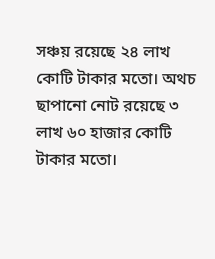সঞ্চয় রয়েছে ২৪ লাখ কোটি টাকার মতো। অথচ ছাপানো নোট রয়েছে ৩ লাখ ৬০ হাজার কোটি টাকার মতো।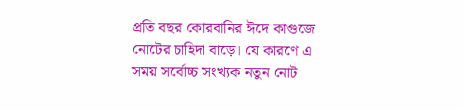প্রতি বছর কোরবানির ঈদে কাগুজে নোটের চাহিদা বাড়ে। যে কারণে এ সময় সর্বোচ্চ সংখ্যক নতুন নোট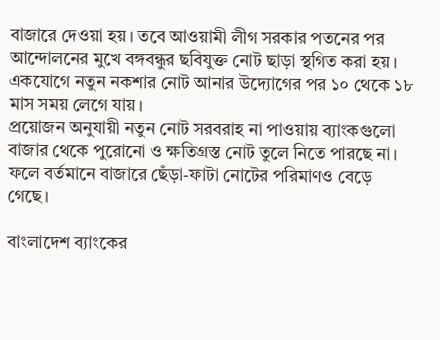বাজারে দেওয়া হয়। তবে আওয়ামী লীগ সরকার পতনের পর আন্দোলনের মুখে বঙ্গবন্ধুর ছবিযুক্ত নোট ছাড়া স্থগিত করা হয়। একযোগে নতুন নকশার নোট আনার উদ্যোগের পর ১০ থেকে ১৮ মাস সময় লেগে যায়।
প্রয়োজন অনুযায়ী নতুন নোট সরবরাহ না পাওয়ায় ব্যাংকগুলো বাজার থেকে পুরোনো ও ক্ষতিগ্রস্ত নোট তুলে নিতে পারছে না। ফলে বর্তমানে বাজারে ছেঁড়া-ফাটা নোটের পরিমাণও বেড়ে গেছে।

বাংলাদেশ ব্যাংকের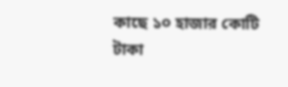কাছে ১০ হাজার কোটি টাকা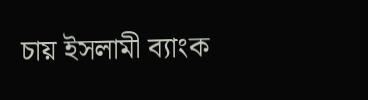চায় ইসলামী ব্যাংক